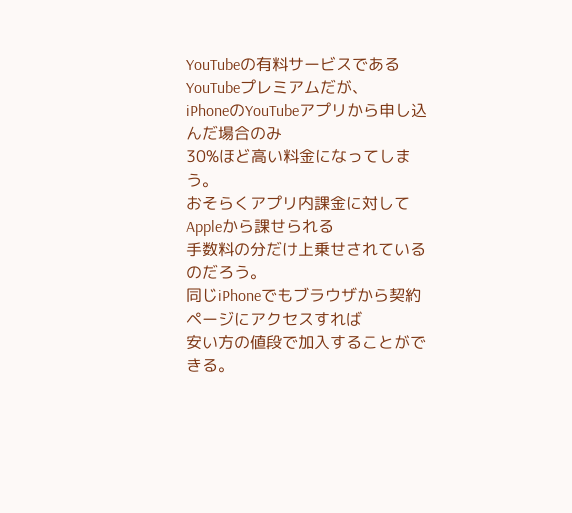YouTubeの有料サービスであるYouTubeプレミアムだが、
iPhoneのYouTubeアプリから申し込んだ場合のみ
30%ほど高い料金になってしまう。
おそらくアプリ内課金に対してAppleから課せられる
手数料の分だけ上乗せされているのだろう。
同じiPhoneでもブラウザから契約ページにアクセスすれば
安い方の値段で加入することができる。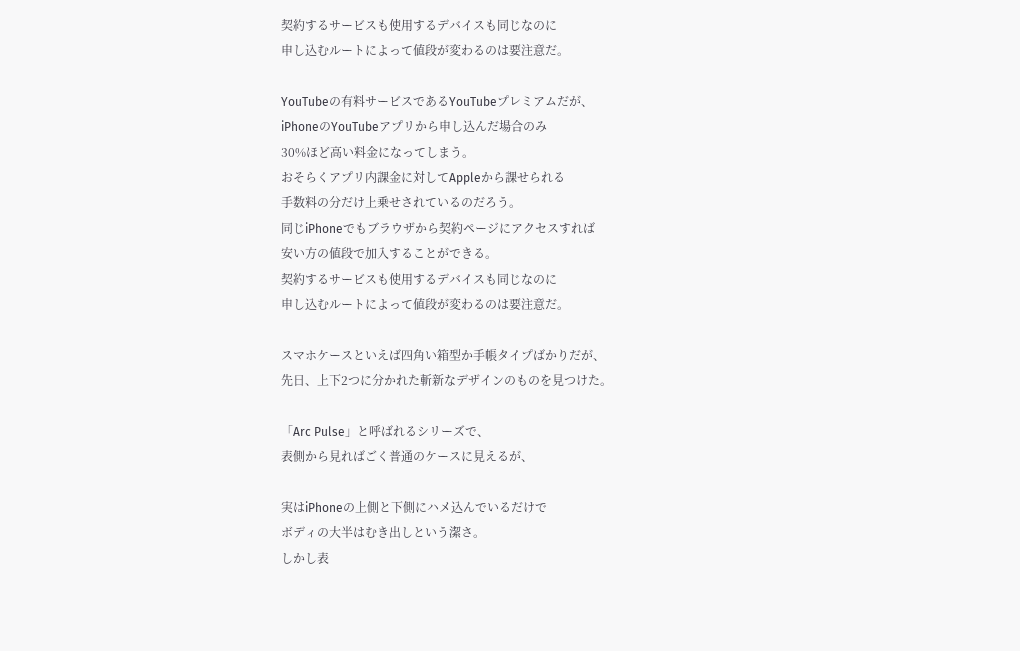契約するサービスも使用するデバイスも同じなのに
申し込むルートによって値段が変わるのは要注意だ。

YouTubeの有料サービスであるYouTubeプレミアムだが、
iPhoneのYouTubeアプリから申し込んだ場合のみ
30%ほど高い料金になってしまう。
おそらくアプリ内課金に対してAppleから課せられる
手数料の分だけ上乗せされているのだろう。
同じiPhoneでもブラウザから契約ページにアクセスすれば
安い方の値段で加入することができる。
契約するサービスも使用するデバイスも同じなのに
申し込むルートによって値段が変わるのは要注意だ。

スマホケースといえば四角い箱型か手帳タイプばかりだが、
先日、上下2つに分かれた斬新なデザインのものを見つけた。

「Arc Pulse」と呼ばれるシリーズで、
表側から見ればごく普通のケースに見えるが、

実はiPhoneの上側と下側にハメ込んでいるだけで
ボディの大半はむき出しという潔さ。
しかし表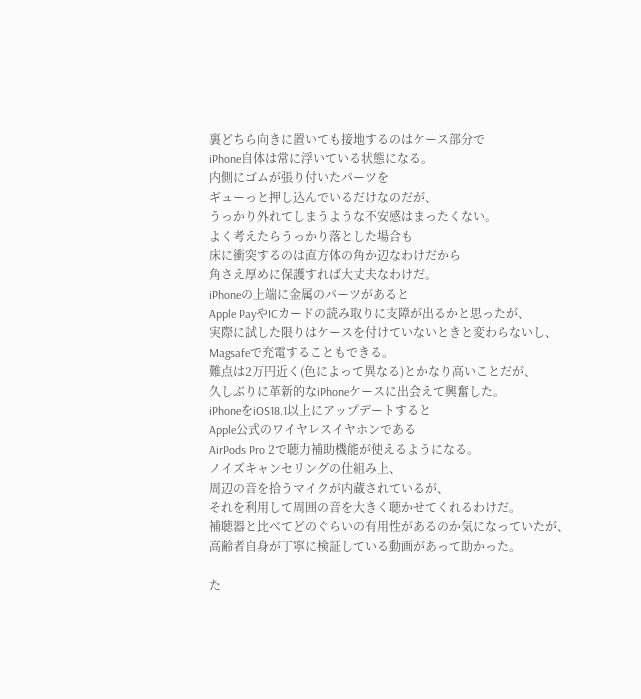裏どちら向きに置いても接地するのはケース部分で
iPhone自体は常に浮いている状態になる。
内側にゴムが張り付いたパーツを
ギューっと押し込んでいるだけなのだが、
うっかり外れてしまうような不安感はまったくない。
よく考えたらうっかり落とした場合も
床に衝突するのは直方体の角か辺なわけだから
角さえ厚めに保護すれば大丈夫なわけだ。
iPhoneの上端に金属のパーツがあると
Apple PayやICカードの読み取りに支障が出るかと思ったが、
実際に試した限りはケースを付けていないときと変わらないし、
Magsafeで充電することもできる。
難点は2万円近く(色によって異なる)とかなり高いことだが、
久しぶりに革新的なiPhoneケースに出会えて興奮した。
iPhoneをiOS18.1以上にアップデートすると
Apple公式のワイヤレスイヤホンである
AirPods Pro 2で聴力補助機能が使えるようになる。
ノイズキャンセリングの仕組み上、
周辺の音を拾うマイクが内蔵されているが、
それを利用して周囲の音を大きく聴かせてくれるわけだ。
補聴器と比べてどのぐらいの有用性があるのか気になっていたが、
高齢者自身が丁寧に検証している動画があって助かった。

た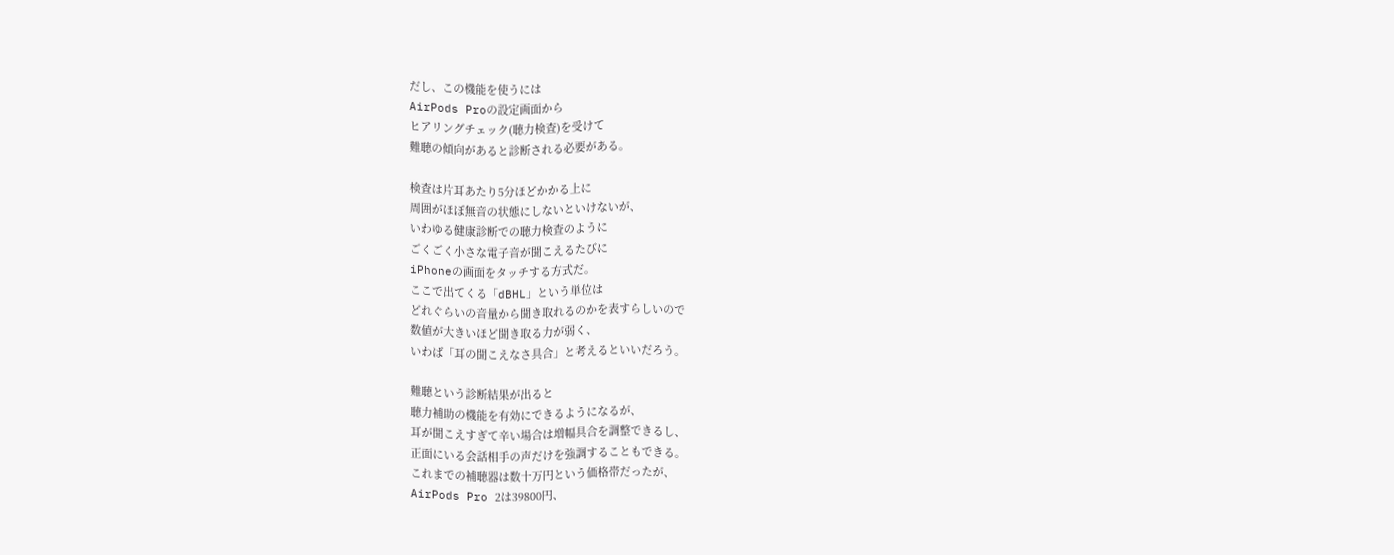だし、この機能を使うには
AirPods Proの設定画面から
ヒアリングチェック(聴力検査)を受けて
難聴の傾向があると診断される必要がある。

検査は片耳あたり5分ほどかかる上に
周囲がほぼ無音の状態にしないといけないが、
いわゆる健康診断での聴力検査のように
ごくごく小さな電子音が聞こえるたびに
iPhoneの画面をタッチする方式だ。
ここで出てくる「dBHL」という単位は
どれぐらいの音量から聞き取れるのかを表すらしいので
数値が大きいほど聞き取る力が弱く、
いわば「耳の聞こえなさ具合」と考えるといいだろう。

難聴という診断結果が出ると
聴力補助の機能を有効にできるようになるが、
耳が聞こえすぎて辛い場合は増幅具合を調整できるし、
正面にいる会話相手の声だけを強調することもできる。
これまでの補聴器は数十万円という価格帯だったが、
AirPods Pro 2は39800円、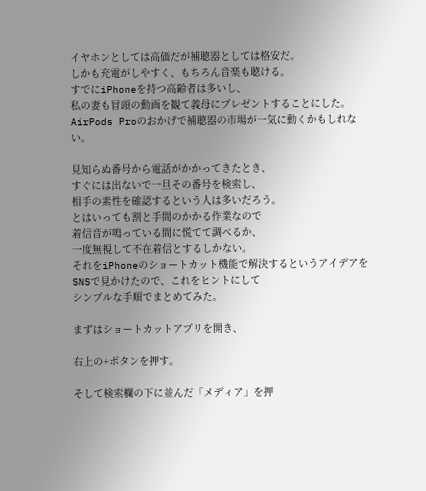イヤホンとしては高価だが補聴器としては格安だ。
しかも充電がしやすく、もちろん音楽も聴ける。
すでにiPhoneを持つ高齢者は多いし、
私の妻も冒頭の動画を観て義母にプレゼントすることにした。
AirPods Proのおかげで補聴器の市場が一気に動くかもしれない。

見知らぬ番号から電話がかかってきたとき、
すぐには出ないで一旦その番号を検索し、
相手の素性を確認するという人は多いだろう。
とはいっても割と手間のかかる作業なので
着信音が鳴っている間に慌てて調べるか、
一度無視して不在着信とするしかない。
それをiPhoneのショートカット機能で解決するというアイデアを
SNSで見かけたので、これをヒントにして
シンプルな手順でまとめてみた。

まずはショートカットアプリを開き、

右上の+ボタンを押す。

そして検索欄の下に並んだ「メディア」を押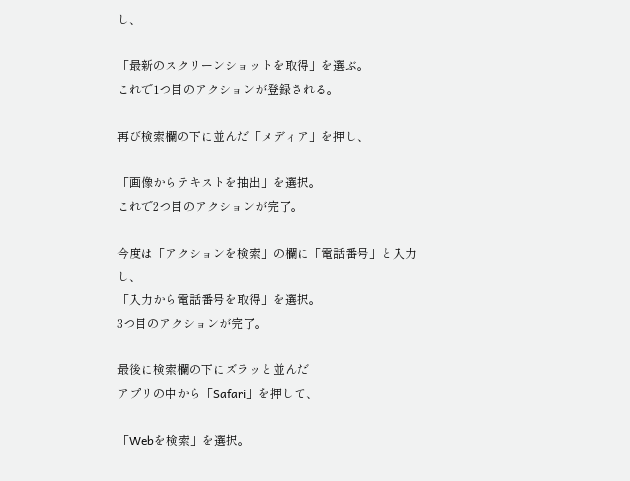し、

「最新のスクリーンショットを取得」を選ぶ。
これで1つ目のアクションが登録される。

再び検索欄の下に並んだ「メディア」を押し、

「画像からテキストを抽出」を選択。
これで2つ目のアクションが完了。

今度は「アクションを検索」の欄に「電話番号」と入力し、
「入力から電話番号を取得」を選択。
3つ目のアクションが完了。

最後に検索欄の下にズラッと並んだ
アプリの中から「Safari」を押して、

「Webを検索」を選択。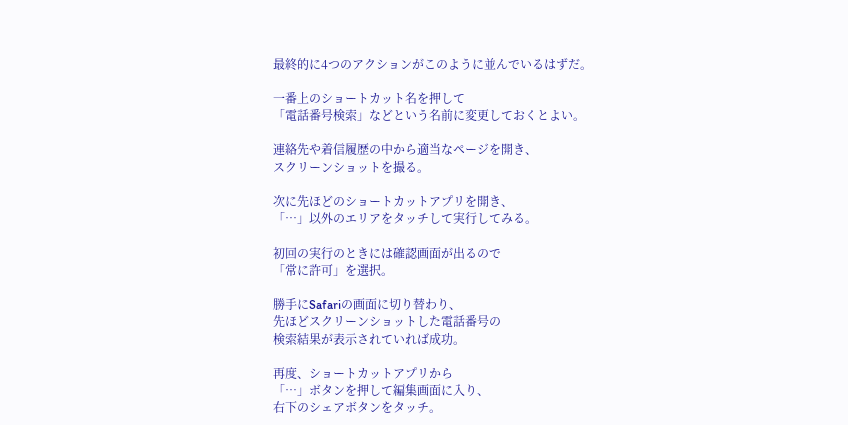最終的に4つのアクションがこのように並んでいるはずだ。

一番上のショートカット名を押して
「電話番号検索」などという名前に変更しておくとよい。

連絡先や着信履歴の中から適当なページを開き、
スクリーンショットを撮る。

次に先ほどのショートカットアプリを開き、
「…」以外のエリアをタッチして実行してみる。

初回の実行のときには確認画面が出るので
「常に許可」を選択。

勝手にSafariの画面に切り替わり、
先ほどスクリーンショットした電話番号の
検索結果が表示されていれば成功。

再度、ショートカットアプリから
「…」ボタンを押して編集画面に入り、
右下のシェアボタンをタッチ。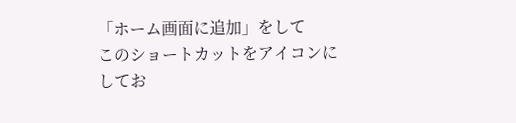「ホーム画面に追加」をして
このショートカットをアイコンにしてお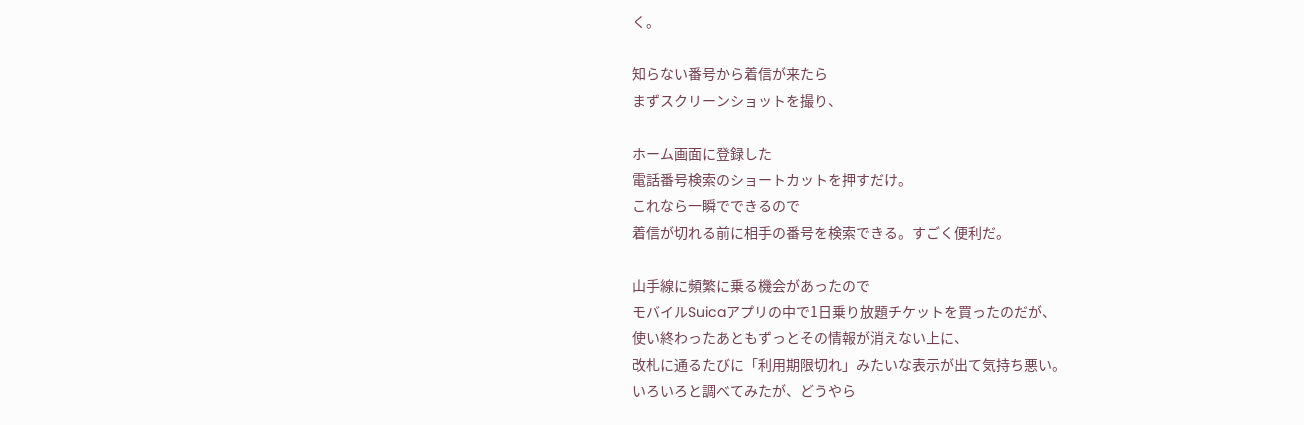く。

知らない番号から着信が来たら
まずスクリーンショットを撮り、

ホーム画面に登録した
電話番号検索のショートカットを押すだけ。
これなら一瞬でできるので
着信が切れる前に相手の番号を検索できる。すごく便利だ。

山手線に頻繁に乗る機会があったので
モバイルSuicaアプリの中で1日乗り放題チケットを買ったのだが、
使い終わったあともずっとその情報が消えない上に、
改札に通るたびに「利用期限切れ」みたいな表示が出て気持ち悪い。
いろいろと調べてみたが、どうやら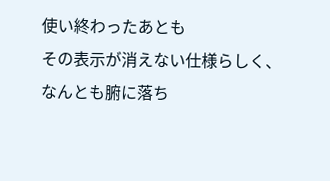使い終わったあとも
その表示が消えない仕様らしく、なんとも腑に落ち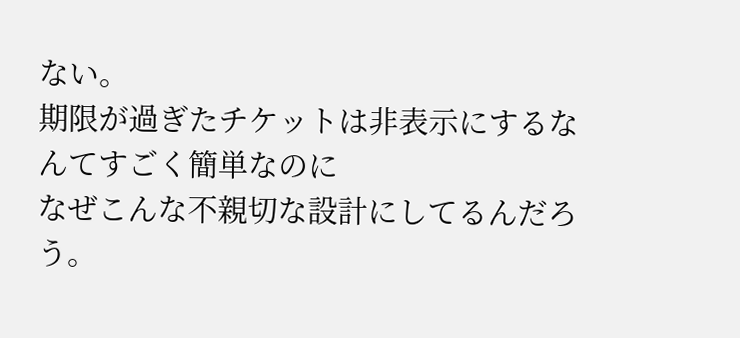ない。
期限が過ぎたチケットは非表示にするなんてすごく簡単なのに
なぜこんな不親切な設計にしてるんだろう。